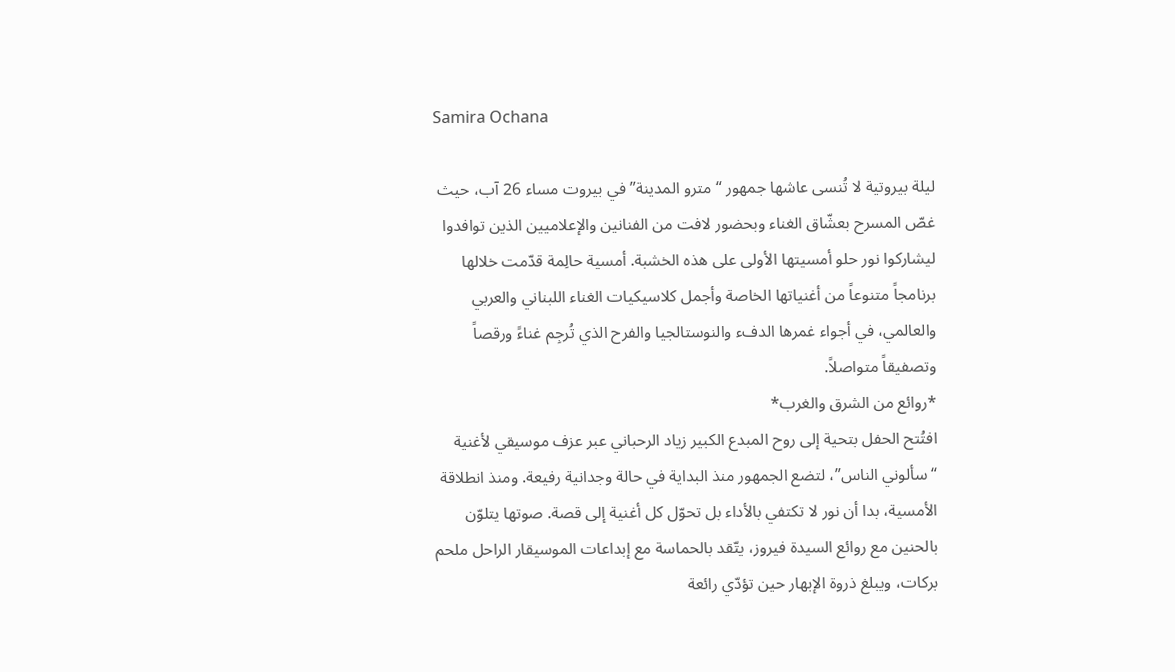Samira Ochana

ليلة بيروتية لا تُنسى عاشها جمهور “مترو المدينة” في بيروت مساء 26 آب، حيث غصّ المسرح بعشّاق الغناء وبحضور لافت من الفنانين والإعلاميين الذين توافدوا ليشاركوا نور حلو أمسيتها الأولى على هذه الخشبة. أمسية حالِمة قدّمت خلالها برنامجاً متنوعاً من أغنياتها الخاصة وأجمل كلاسيكيات الغناء اللبناني والعربي والعالمي، في أجواء غمرها الدفء والنوستالجيا والفرح الذي تُرجِم غناءً ورقصاً وتصفيقاً متواصلاً.
*روائع من الشرق والغرب*
افتُتح الحفل بتحية إلى روح المبدع الكبير زياد الرحباني عبر عزف موسيقي لأغنية “سألوني الناس”، لتضع الجمهور منذ البداية في حالة وجدانية رفيعة. ومنذ انطلاقة الأمسية، بدا أن نور لا تكتفي بالأداء بل تحوّل كل أغنية إلى قصة. صوتها يتلوّن بالحنين مع روائع السيدة فيروز، يتّقد بالحماسة مع إبداعات الموسيقار الراحل ملحم بركات، ويبلغ ذروة الإبهار حين تؤدّي رائعة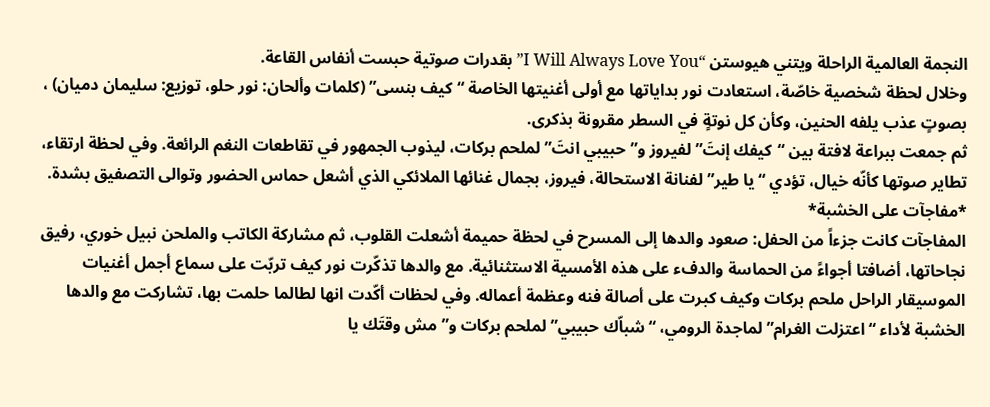النجمة العالمية الراحلة ويتني هيوستن “I Will Always Love You” بقدرات صوتية حبست أنفاس القاعة.
وخلال لحظة شخصية خاصّة، استعادت نور بداياتها مع أولى أغنيتها الخاصة “كيف بنسى” (كلمات وألحان: نور حلو، توزيع: سليمان دميان) ، بصوتٍ عذب يلفه الحنين، وكأن كل نوتةٍ في السطر مقرونة بذكرى.
ثم جمعت ببراعة لافتة بين “كيفك إنتَ” لفيروز و”حبيبي انتَ” لملحم بركات، ليذوب الجمهور في تقاطعات النغم الرائعة. وفي لحظة ارتقاء، تطاير صوتها كأنّه خيال، تؤدي “يا طير” لفنانة الاستحالة، فيروز، بجمال غنائها الملائكي الذي أشعل حماس الحضور وتوالى التصفيق بشدة.
*مفاجآت على الخشبة*
المفاجآت كانت جزءاً من الحفل: صعود والدها إلى المسرح في لحظة حميمة أشعلت القلوب، ثم مشاركة الكاتب والملحن نبيل خوري، رفيق نجاحاتها، أضافتا أجواءً من الحماسة والدفء على هذه الأمسية الاستثنائية. مع والدها تذكّرت نور كيف تربّت على سماع أجمل أغنيات الموسيقار الراحل ملحم بركات وكيف كبرت على أصالة فنه وعظمة أعماله. وفي لحظات أكّدت انها لطالما حلمت بها، تشاركت مع والدها الخشبة لأداء “اعتزلت الغرام” لماجدة الرومي، “شباّك حبيبي” لملحم بركات و”مش وقتَك يا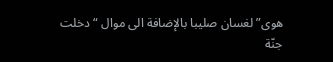هوى” لغسان صليبا بالإضافة الى موال “دخلت جنّة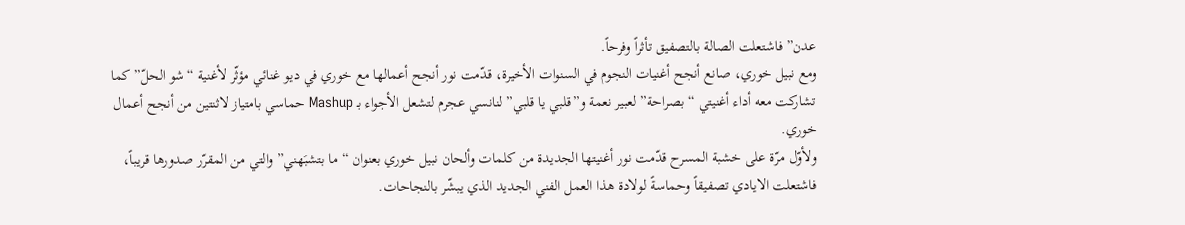عدن” فاشتعلت الصالة بالتصفيق تأثراً وفرحاً.
ومع نبيل خوري، صانع أنجح أغنيات النجوم في السنوات الأخيرة، قدّمت نور أنجح أعمالها مع خوري في ديو غنائي مؤثّر لأغنية “شو الحلّ” كما تشاركت معه أداء أغنيتي “بصراحة” لعبير نعمة و”قلبي يا قلبي” لنانسي عجرم لتشعل الأجواء بـ Mashup حماسي بامتياز لاثنتين من أنجح أعمال خوري.
ولأوّل مرّة على خشبة المسرح قدّمت نور أغنيتها الجديدة من كلمات وألحان نبيل خوري بعنوان “ما بتشبَهني” والتي من المقرّر صدورها قريباً، فاشتعلت الايادي تصفيقاً وحماسةً لولادة هذا العمل الفني الجديد الذي يبشّر بالنجاحات.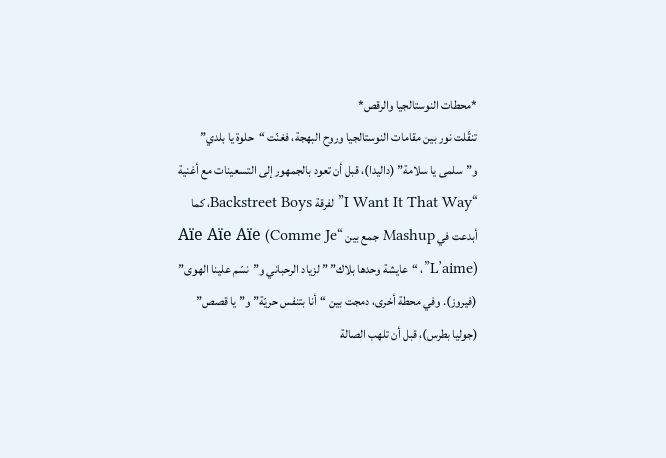*محطات النوستالجيا والرقص*
تنقّلت نور بين مقامات النوستالجيا وروح البهجة، فغنّت “حلوة يا بلدي” و”سلمى يا سلامة” (داليدا)، قبل أن تعود بالجمهور إلى التسعينات مع أغنية “I Want It That Way” لفرقة Backstreet Boys، كما أبدعت في Mashup جمع بين “Aïe Aïe Aïe (Comme Je L’aime)”، “عايشة وحدها بلاك” ” لزياد الرحباني و”نسّم علينا الهوى” (فيروز). وفي محطة أخرى، دمجت بين “أنا بتنفس حريّة” و”يا قصص” (جوليا بطرس)، قبل أن تلهب الصالة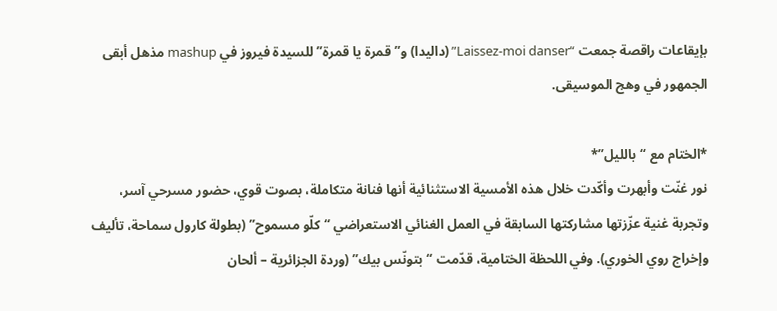بإيقاعات راقصة جمعت “Laissez-moi danser” (داليدا) و”قمرة يا قمرة” للسيدة فيروز في mashup مذهل أبقى الجمهور في وهج الموسيقى.

*الختام مع “بالليل”*
نور غنّت وأبهرت وأكّدت خلال هذه الأمسية الاستثنائية أنها فنانة متكاملة، بصوت قوي، حضور مسرحي آسر، وتجربة غنية عزّزتها مشاركتها السابقة في العمل الغنائي الاستعراضي “كلّو مسموح” (بطولة كارول سماحة، تأليف وإخراج روي الخوري). وفي اللحظة الختامية، قدّمت “بتونّس بيك” (وردة الجزائرية – ألحان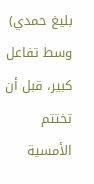بليغ حمدي) وسط تفاعل كبير، قبل أن تختتم الأمسية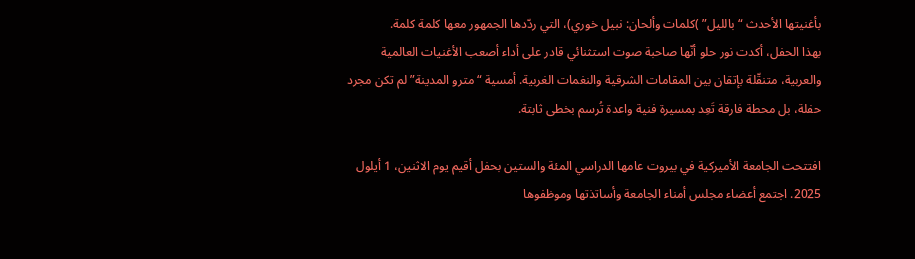بأغنيتها الأحدث “بالليل” )كلمات وألحان: نبيل خوري)، التي ردّدها الجمهور معها كلمة كلمة.
بهذا الحفل، أكدت نور حلو أنّها صاحبة صوت استثنائي قادر على أداء أصعب الأغنيات العالمية والعربية، متنقّلة بإتقان بين المقامات الشرقية والنغمات الغربية. أمسية “مترو المدينة” لم تكن مجرد حفلة، بل محطة فارقة تَعِد بمسيرة فنية واعدة تُرسم بخطى ثابتة.

افتتحت الجامعة الأميركية في بيروت عامها الدراسي المئة والستين بحفل أقيم يوم الاثنين، 1 أيلول 2025. اجتمع أعضاء مجلس أمناء الجامعة وأساتذتها وموظفوها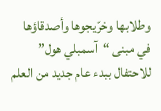وطلابها وخرّيجوها وأصدقاؤها في مبنى “آسمبلي هول” للاحتفال ببدء عام جديد من العلم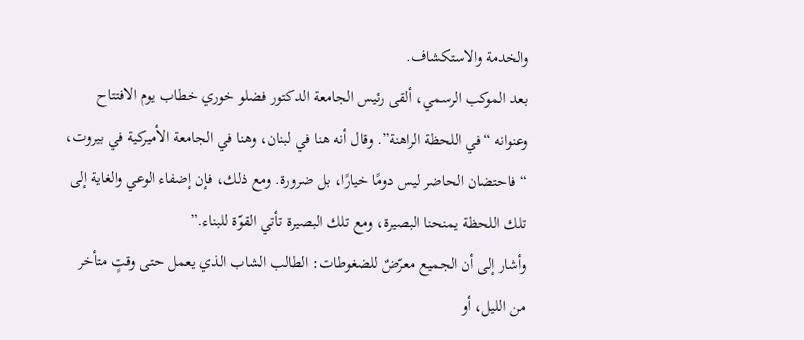والخدمة والاستكشاف.
بعد الموكب الرسمي، ألقى رئيس الجامعة الدكتور فضلو خوري خطاب يوم الافتتاح وعنوانه “في اللحظة الراهنة”. وقال أنه هنا في لبنان، وهنا في الجامعة الأميركية في بيروت، “فاحتضان الحاضر ليس دومًا خيارًا، بل ضرورة. ومع ذلك، فإن إضفاء الوعي والغاية إلى تلك اللحظة يمنحنا البصيرة، ومع تلك البصيرة تأتي القوّة للبناء.”
وأشار إلى أن الجميع معرّضٌ للضغوطات: الطالب الشاب الذي يعمل حتى وقتٍ متأخر من الليل، أو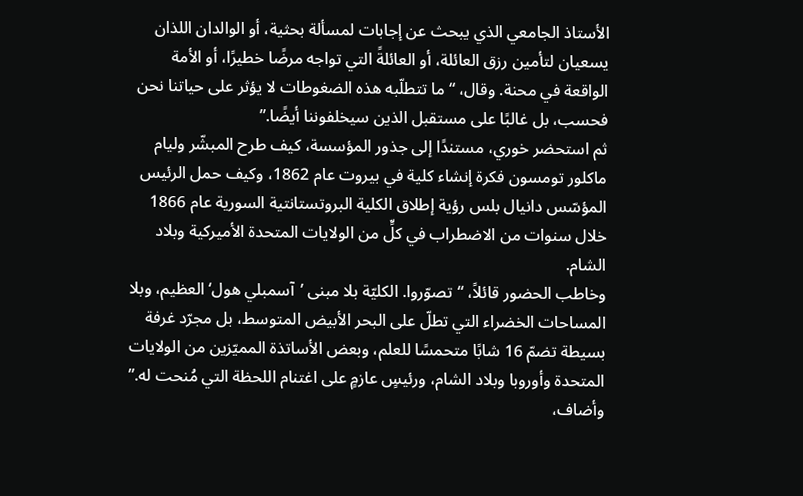الأستاذ الجامعي الذي يبحث عن إجابات لمسألة بحثية، أو الوالدان اللذان يسعيان لتأمين رزق العائلة، أو العائلةً التي تواجه مرضًا خطيرًا، أو الأمة الواقعة في محنة. وقال، “ما تتطلّبه هذه الضغوطات لا يؤثر على حياتنا نحن فحسب، بل غالبًا على مستقبل الذين سيخلفوننا أيضًا.”
ثم استحضر خوري، مستندًا إلى جذور المؤسسة، كيف طرح المبشّر وليام ماكلور تومسون فكرة إنشاء كلية في بيروت عام 1862، وكيف حمل الرئيس المؤسّس دانيال بلس رؤية إطلاق الكلية البروتستانتية السورية عام 1866 خلال سنوات من الاضطراب في كلٍّ من الولايات المتحدة الأميركية وبلاد الشام.
وخاطب الحضور قائلاً، “تصوّروا. الكليّة بلا مبنى ’آسمبلي هول‘ العظيم، وبلا المساحات الخضراء التي تطلّ على البحر الأبيض المتوسط، بل مجرّد غرفة بسيطة تضمّ 16 شابًا متحمسًا للعلم، وبعض الأساتذة المميّزين من الولايات المتحدة وأوروبا وبلاد الشام، ورئيسٍ عازمٍ على اغتنام اللحظة التي مُنحت له.”
وأضاف،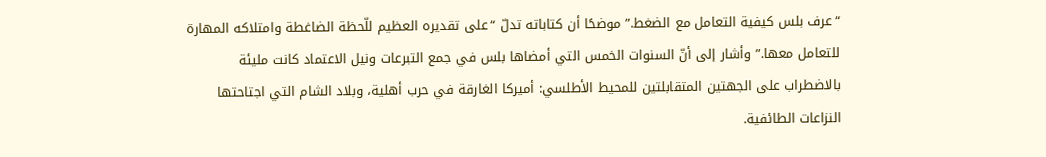“عرف بلس كيفية التعامل مع الضغط.” موضحًا أن كتاباته تدلّ “على تقديره العظيم للّحظة الضاغطة وامتلاكه المهارة للتعامل معها.” وأشار إلى أنّ السنوات الخمس التي أمضاها بلس في جمع التبرعات ونيل الاعتماد كانت مليئة بالاضطراب على الجهتين المتقابلتين للمحيط الأطلسي: أميركا الغارقة في حرب أهلية، وبلاد الشام التي اجتاحتها النزاعات الطائفية.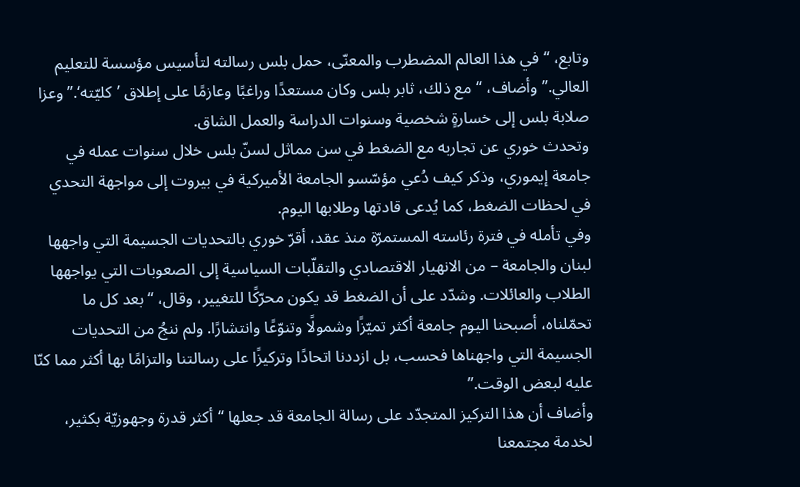وتابع، “في هذا العالم المضطرب والمعنّى، حمل بلس رسالته لتأسيس مؤسسة للتعليم العالي.” وأضاف، “مع ذلك، ثابر بلس وكان مستعدًا وراغبًا وعازمًا على إطلاق ’كليّته‘.” وعزا صلابة بلس إلى خسارةٍ شخصية وسنوات الدراسة والعمل الشاق.
وتحدث خوري عن تجاربه مع الضغط في سن مماثل لسنّ بلس خلال سنوات عمله في جامعة إيموري، وذكر كيف دُعي مؤسّسو الجامعة الأميركية في بيروت إلى مواجهة التحدي في لحظات الضغط، كما يُدعى قادتها وطلابها اليوم.
وفي تأمله في فترة رئاسته المستمرّة منذ عقد، أقرّ خوري بالتحديات الجسيمة التي واجهها لبنان والجامعة – من الانهيار الاقتصادي والتقلّبات السياسية إلى الصعوبات التي يواجهها الطلاب والعائلات. وشدّد على أن الضغط قد يكون محرّكًا للتغيير، وقال، “بعد كل ما تحمّلناه، أصبحنا اليوم جامعة أكثر تميّزًا وشمولًا وتنوّعًا وانتشارًا. ولم ننجُ من التحديات الجسيمة التي واجهناها فحسب، بل ازددنا اتحادًا وتركيزًا على رسالتنا والتزامًا بها أكثر مما كنّا عليه لبعض الوقت.”
وأضاف أن هذا التركيز المتجدّد على رسالة الجامعة قد جعلها “أكثر قدرة وجهوزيّة بكثير، لخدمة مجتمعنا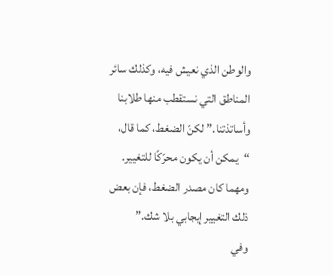والوطن الذي نعيش فيه، وكذلك سائر المناطق التي نستقطب منها طلابنا وأساتذتنا.” لكنّ الضغط، كما قال، “يمكن أن يكون محرّكًا للتغيير. ومهما كان مصدر الضغط، فإن بعض ذلك التغيير إيجابي بلا شك.”
وفي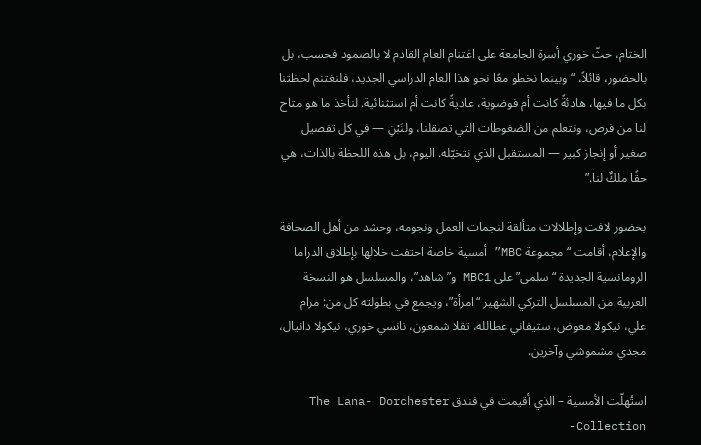الختام، حثّ خوري أسرة الجامعة على اغتنام العام القادم لا بالصمود فحسب، بل بالحضور، قائلاً، “وبينما نخطو معًا نحو هذا العام الدراسي الجديد، فلنغتنم لحظتنا بكل ما فيها، هادئةً كانت أم فوضوية، عاديةً كانت أم استثنائية. لنأخذ ما هو متاح لنا من فرص، ونتعلم من الضغوطات التي تصقلنا، ولنَبْنِ — في كل تفصيل صغير أو إنجاز كبير — المستقبل الذي نتخيّله. اليوم، بل هذه اللحظة بالذات، هي حقًا ملكٌ لنا.”

بحضور لافت وإطلالات متألقة لنجمات العمل ونجومه، وحشد من أهل الصحافة والإعلام، أقامت “مجموعة MBC” أمسية خاصة احتفت خلالها بإطلاق الدراما الرومانسية الجديدة “سلمى” على MBC1 و”شاهد”، والمسلسل هو النسخة العربية من المسلسل التركي الشهير “امرأة”، ويجمع في بطولته كل من: مرام علي، نيكولا معوض، ستيفاني عطالله، تقلا شمعون، نانسي خوري، نيكولا دانيال، مجدي مشموشي وآخرين.

استُهلّت الأمسية – الذي أقيمت في فندق The Lana- Dorchester Collection-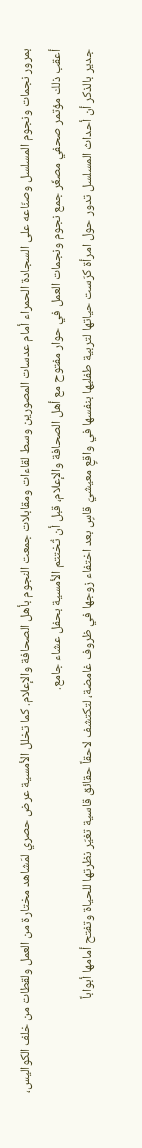بمرور نجمات ونجوم المسلسل وصنّاعه على السجادة الحمراء أمام عدسات المصورين وسط لقاءات ومقابلات جمعت النجوم بأهل الصحافة والإعلام. كما تخلل الأمسية عرض حصري لمَشاهد مختارة من العمل ولقطات من خلف الكواليس، أعقب ذلك مؤتمر صحفي مصغّر جمع نجوم ونجمات العمل في حوار مفتوح مع أهل الصحافة والإعلام، قبل أن تُختتم الأمسية بحفل عشاء جامع.
جدير بالذكر أن أحداث المسلسل تدور حول امرأة كرّست حياتها لتربية طفليها بنفسها في واقعٍ معيشيّ قاسٍ بعد اختفاء زوجها في ظروف غامضة، لتكتشف لاحقاً حقائق قاسية تغيّر نظرتها للحياة وتفتح أمامها أبواباً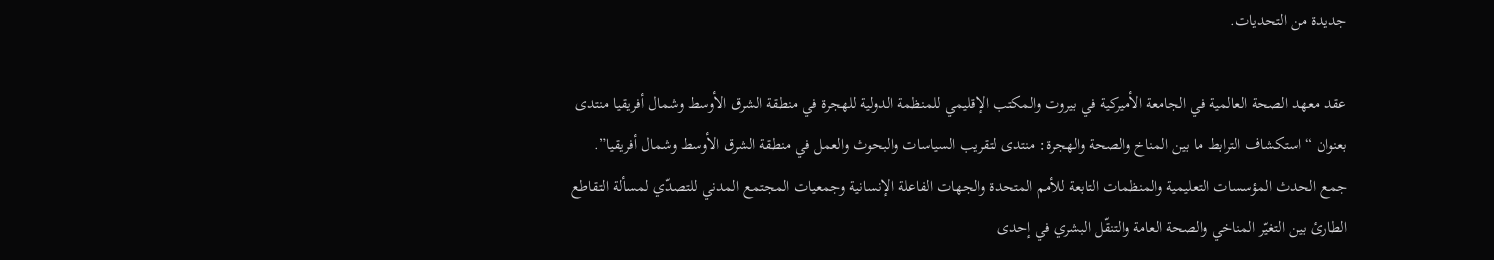جديدة من التحديات.

عقد معهد الصحة العالمية في الجامعة الأميركية في بيروت والمكتب الإقليمي للمنظمة الدولية للهجرة في منطقة الشرق الأوسط وشمال أفريقيا منتدى بعنوان “استكشاف الترابط ما بين المناخ والصحة والهجرة: منتدى لتقريب السياسات والبحوث والعمل في منطقة الشرق الأوسط وشمال أفريقيا”. جمع الحدث المؤسسات التعليمية والمنظمات التابعة للأمم المتحدة والجهات الفاعلة الإنسانية وجمعيات المجتمع المدني للتصدّي لمسألة التقاطع الطارئ بين التغيّر المناخي والصحة العامة والتنقّل البشري في إحدى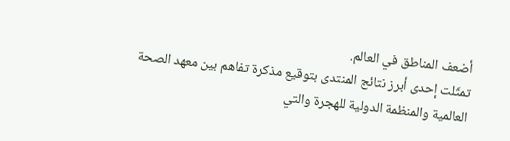أضعف المناطق في العالم.
تمثّلت إحدى أبرز نتائج المنتدى بتوقيع مذكرة تفاهم بين معهد الصحة العالمية والمنظمة الدولية للهجرة والتي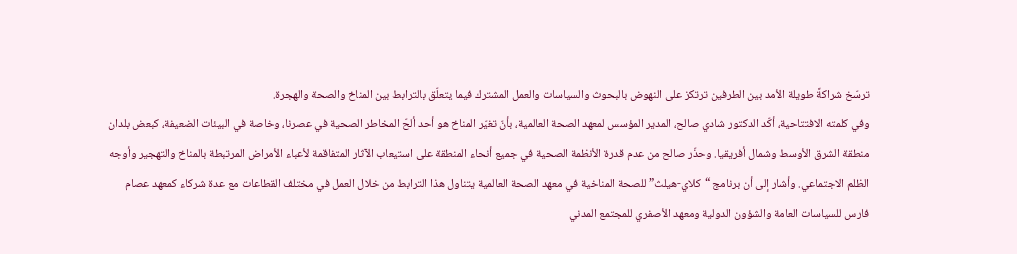ترسّخ شراكةً طويلة الأمد بين الطرفين ترتكز على النهوض بالبحوث والسياسات والعمل المشترك فيما يتعلّق بالترابط بين المناخ والصحة والهجرة.
وفي كلمته الافتتاحية، أكّد الدكتور شادي صالح، المدير المؤسس لمعهد الصحة العالمية، بأنّ تغيّر المناخ هو أحد ألحّ المخاطر الصحية في عصرنا، وخاصة في البيئات الضعيفة، كبعض بلدان منطقة الشرق الأوسط وشمال أفريقيا. وحذّر صالح من عدم قدرة الأنظمة الصحية في جميع أنحاء المنطقة على استيعاب الآثار المتفاقمة لأعباء الأمراض المرتبطة بالمناخ والتهجير وأوجه الظلم الاجتماعي. وأشار إلى أن برنامج “كلاي-هيلث” للصحة المناخية في معهد الصحة العالمية يتناول هذا الترابط من خلال العمل في مختلف القطاعات مع عدة شركاء كمعهد عصام فارس للسياسات العامة والشؤون الدولية ومعهد الأصفري للمجتمع المدني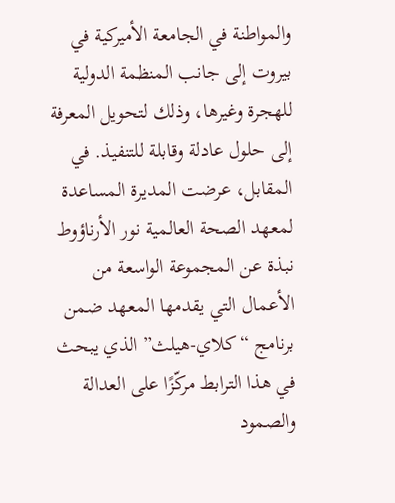والمواطنة في الجامعة الأميركية في بيروت إلى جانب المنظمة الدولية للهجرة وغيرها، وذلك لتحويل المعرفة إلى حلول عادلة وقابلة للتنفيذ. في المقابل، عرضت المديرة المساعدة لمعهد الصحة العالمية نور الأرناؤوط نبذة عن المجموعة الواسعة من الأعمال التي يقدمها المعهد ضمن برنامج “كلاي-هيلث” الذي يبحث في هذا الترابط مركّزًا على العدالة والصمود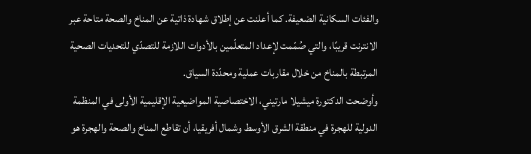والفئات السكانية الضعيفة. كما أعلنت عن إطلاق شهادة ذاتية عن المناخ والصحة متاحة عبر الانترنت قريبًا، والتي صُمّمت لإعداد المتعلّمين بالأدوات اللازمة للتصدّي للتحديات الصحية المرتبطة بالمناخ من خلال مقاربات عملية ومحدّدة السياق.
وأوضحت الدكتورة ميشيلا مارتيني، الاختصاصية المواضيعية الإقليمية الأولى في المنظمة الدولية للهجرة في منطقة الشرق الأوسط وشمال أفريقيا، أن تقاطع المناخ والصحة والهجرة هو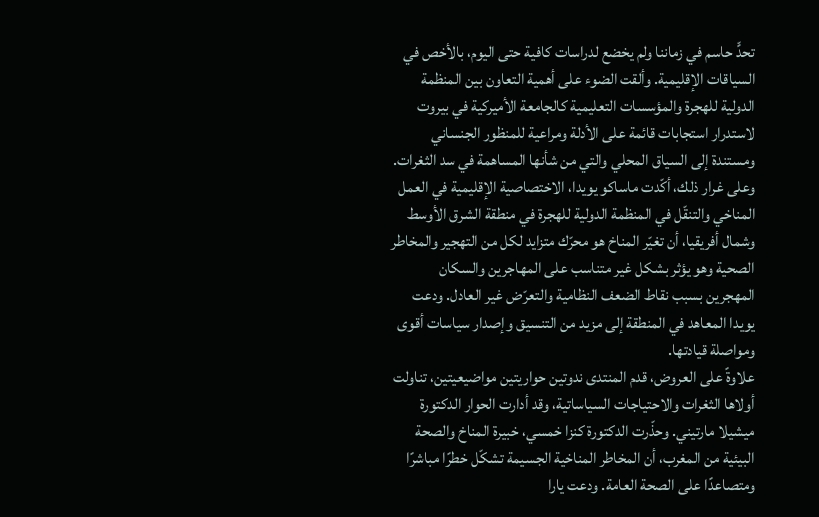تحدٍّ حاسم في زماننا ولم يخضع لدراسات كافية حتى اليوم، بالأخص في السياقات الإقليمية. وألقت الضوء على أهمية التعاون بين المنظمة الدولية للهجرة والمؤسسات التعليمية كالجامعة الأميركية في بيروت لاستدرار استجابات قائمة على الأدلة ومراعية للمنظور الجنساني ومستندة إلى السياق المحلي والتي من شأنها المساهمة في سد الثغرات.
وعلى غرار ذلك، أكّدت ماساكو يويدا، الاختصاصية الإقليمية في العمل المناخي والتنقّل في المنظمة الدولية للهجرة في منطقة الشرق الأوسط وشمال أفريقيا، أن تغيّر المناخ هو محرّك متزايد لكل من التهجير والمخاطر الصحية وهو يؤثر بشكل غير متناسب على المهاجرين والسكان المهجرين بسبب نقاط الضعف النظامية والتعرّض غير العادل. ودعت يويدا المعاهد في المنطقة إلى مزيد من التنسيق وإصدار سياسات أقوى ومواصلة قيادتها.
علاوةً على العروض، قدم المنتدى ندوتين حواريتين مواضيعيتين، تناولت أولاها الثغرات والاحتياجات السياساتية، وقد أدارت الحوار الدكتورة ميشيلا مارتيني. وحذّرت الدكتورة كنزا خمسي، خبيرة المناخ والصحة البيئية من المغرب، أن المخاطر المناخية الجسيمة تشكّل خطرًا مباشرًا ومتصاعدًا على الصحة العامة. ودعت يارا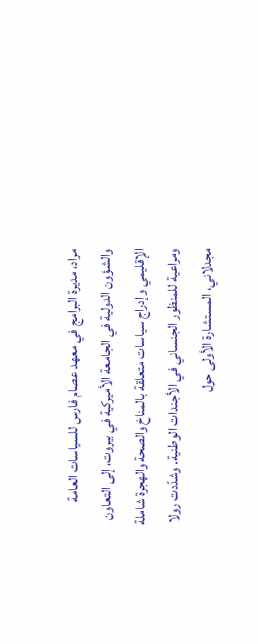مراد، مديرة البرامج في معهد عصام فارس للسياسات العامة والشؤون الدولية في الجامعة الأميركية في بيروت، إلى التعاون الإقليمي وإدراج سياسات متعلقة بالمناخ والصحة والهجرة شاملة ومراعية للمنظور الجنساني في الأجندات الوطنية. وشدّدت رولا مجدلاني، المستشارة الأولى حول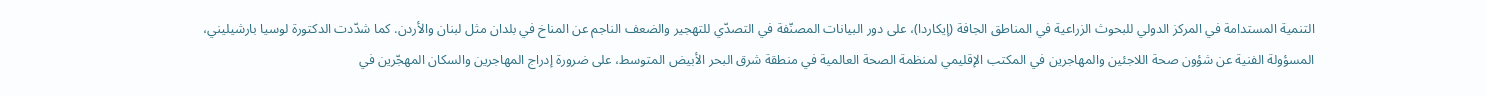التنمية المستدامة في المركز الدولي للبحوث الزراعية في المناطق الجافة (إيكاردا)، على دور البيانات المصنّفة في التصدّي للتهجير والضعف الناجم عن المناخ في بلدان مثل لبنان والأردن. كما شدّدت الدكتورة لوسيا بارشيليني، المسؤولة الفنية عن شؤون صحة اللاجئين والمهاجرين في المكتب الإقليمي لمنظمة الصحة العالمية في منطقة شرق البحر الأبيض المتوسط، على ضرورة إدراج المهاجرين والسكان المهجّرين في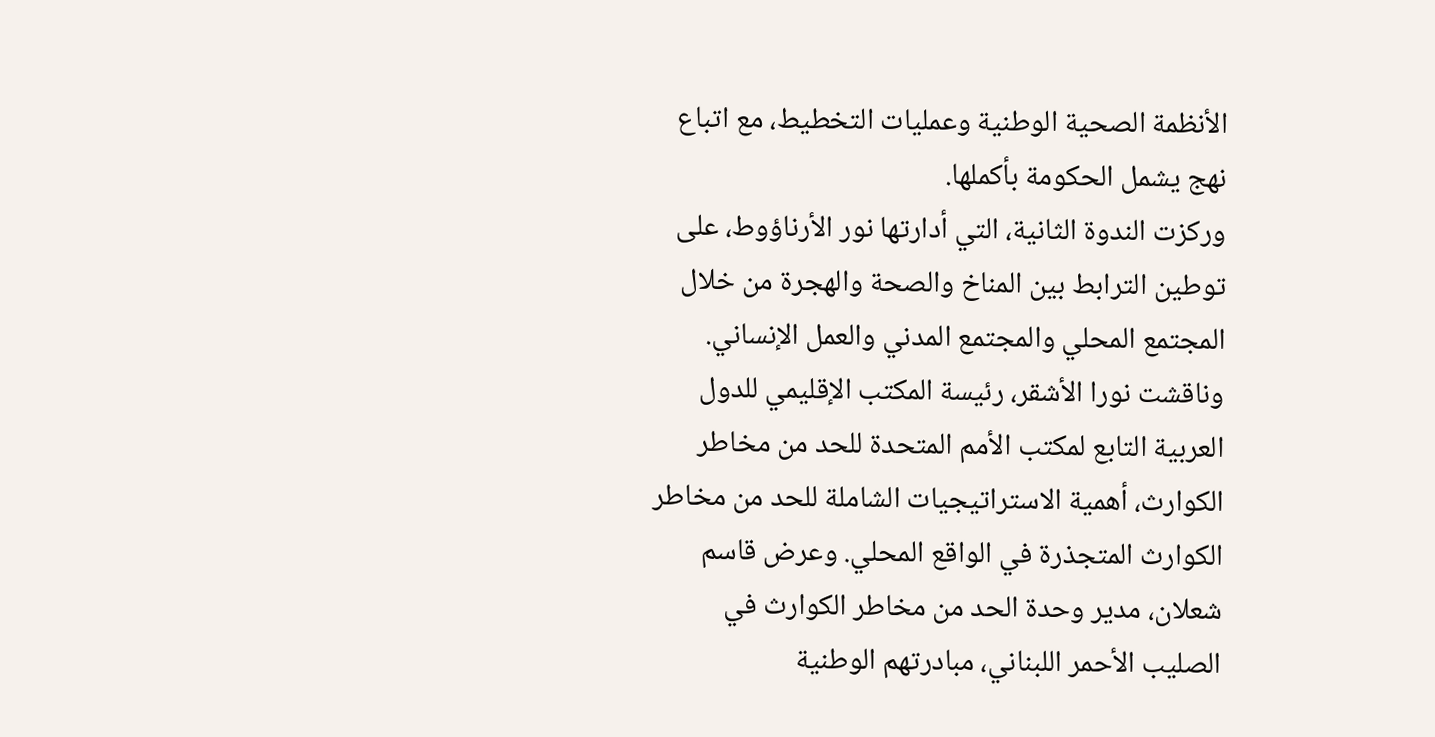الأنظمة الصحية الوطنية وعمليات التخطيط، مع اتباع نهج يشمل الحكومة بأكملها.
وركزت الندوة الثانية، التي أدارتها نور الأرناؤوط، على توطين الترابط بين المناخ والصحة والهجرة من خلال المجتمع المحلي والمجتمع المدني والعمل الإنساني. وناقشت نورا الأشقر، رئيسة المكتب الإقليمي للدول العربية التابع لمكتب الأمم المتحدة للحد من مخاطر الكوارث، أهمية الاستراتيجيات الشاملة للحد من مخاطر الكوارث المتجذرة في الواقع المحلي. وعرض قاسم شعلان، مدير وحدة الحد من مخاطر الكوارث في الصليب الأحمر اللبناني، مبادرتهم الوطنية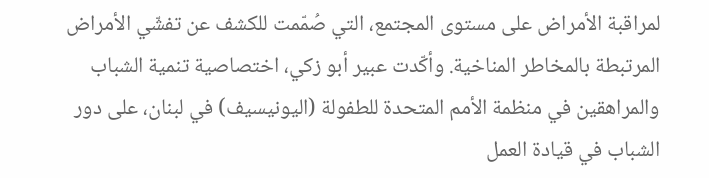لمراقبة الأمراض على مستوى المجتمع، التي صُمّمت للكشف عن تفشّي الأمراض المرتبطة بالمخاطر المناخية. وأكّدت عبير أبو زكي، اختصاصية تنمية الشباب والمراهقين في منظمة الأمم المتحدة للطفولة (اليونيسيف) في لبنان، على دور الشباب في قيادة العمل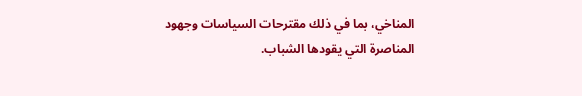المناخي، بما في ذلك مقترحات السياسات وجهود المناصرة التي يقودها الشباب.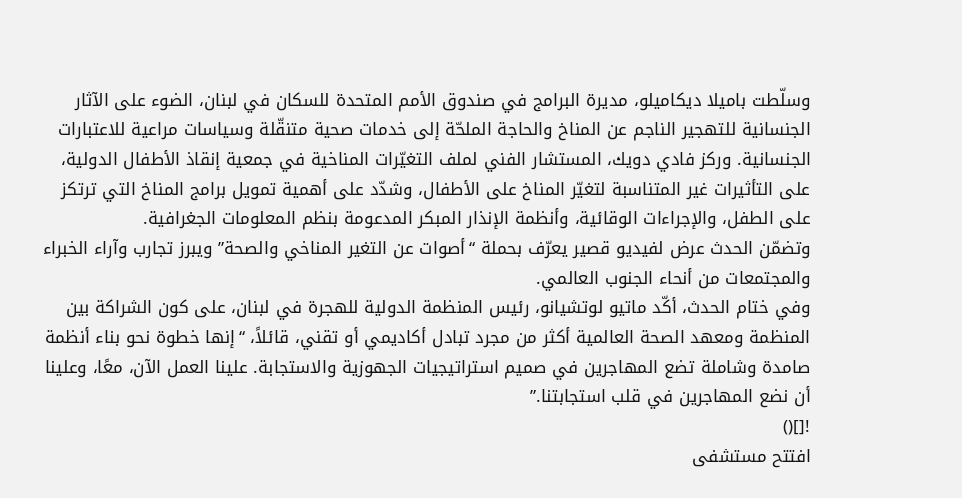وسلّطت باميلا ديكاميلو، مديرة البرامج في صندوق الأمم المتحدة للسكان في لبنان، الضوء على الآثار الجنسانية للتهجير الناجم عن المناخ والحاجة الملحّة إلى خدمات صحية متنقّلة وسياسات مراعية للاعتبارات الجنسانية. وركز فادي دويك، المستشار الفني لملف التغيّرات المناخية في جمعية إنقاذ الأطفال الدولية، على التأثيرات غير المتناسبة لتغيّر المناخ على الأطفال، وشدّد على أهمية تمويل برامج المناخ التي ترتكز على الطفل، والإجراءات الوقائية، وأنظمة الإنذار المبكر المدعومة بنظم المعلومات الجغرافية.
وتضمّن الحدث عرض لفيديو قصير يعرّف بحملة “أصوات عن التغير المناخي والصحة” ويبرز تجارب وآراء الخبراء والمجتمعات من أنحاء الجنوب العالمي.
وفي ختام الحدث، أكّد ماتيو لوتشيانو، رئيس المنظمة الدولية للهجرة في لبنان، على كون الشراكة بين المنظمة ومعهد الصحة العالمية أكثر من مجرد تبادل أكاديمي أو تقني، قائلاً، “إنها خطوة نحو بناء أنظمة صامدة وشاملة تضع المهاجرين في صميم استراتيجيات الجهوزية والاستجابة. علينا العمل الآن، معًا، وعلينا أن نضع المهاجرين في قلب استجابتنا.”
![]()
افتتح مستشفى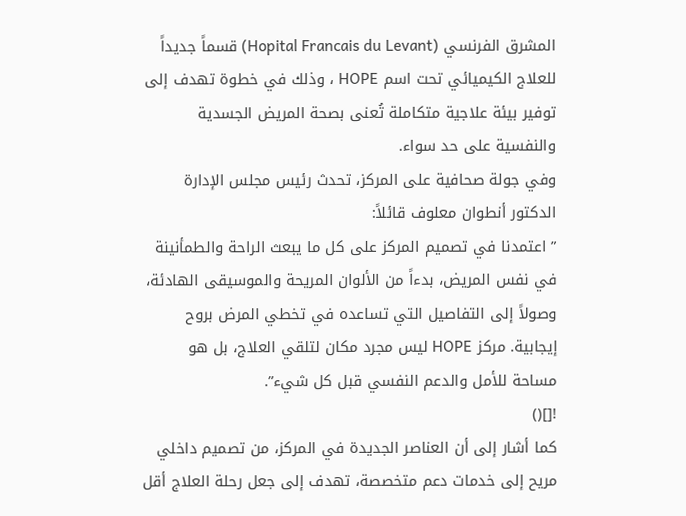المشرق الفرنسي (Hopital Francais du Levant) قسماً جديداً للعلاج الكيميائي تحت اسم HOPE ، وذلك في خطوة تهدف إلى توفير بيئة علاجية متكاملة تُعنى بصحة المريض الجسدية والنفسية على حد سواء.
وفي جولة صحافية على المركز، تحدث رئيس مجلس الإدارة الدكتور أنطوان معلوف قائلاً:
” اعتمدنا في تصميم المركز على كل ما يبعث الراحة والطمأنينة في نفس المريض، بدءاً من الألوان المريحة والموسيقى الهادئة، وصولاً إلى التفاصيل التي تساعده في تخطي المرض بروح إيجابية. مركز HOPE ليس مجرد مكان لتلقي العلاج، بل هو مساحة للأمل والدعم النفسي قبل كل شيء”.
![]()
كما أشار إلى أن العناصر الجديدة في المركز، من تصميم داخلي مريح إلى خدمات دعم متخصصة، تهدف إلى جعل رحلة العلاج أقل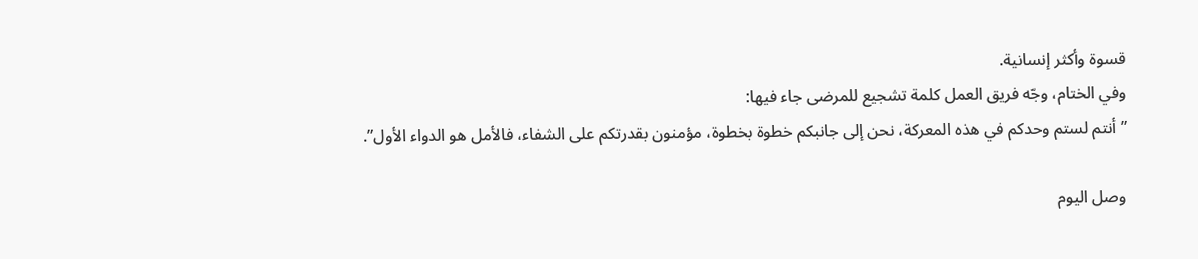قسوة وأكثر إنسانية.
وفي الختام، وجّه فريق العمل كلمة تشجيع للمرضى جاء فيها:
” أنتم لستم وحدكم في هذه المعركة، نحن إلى جانبكم خطوة بخطوة، مؤمنون بقدرتكم على الشفاء، فالأمل هو الدواء الأول”.

وصل اليوم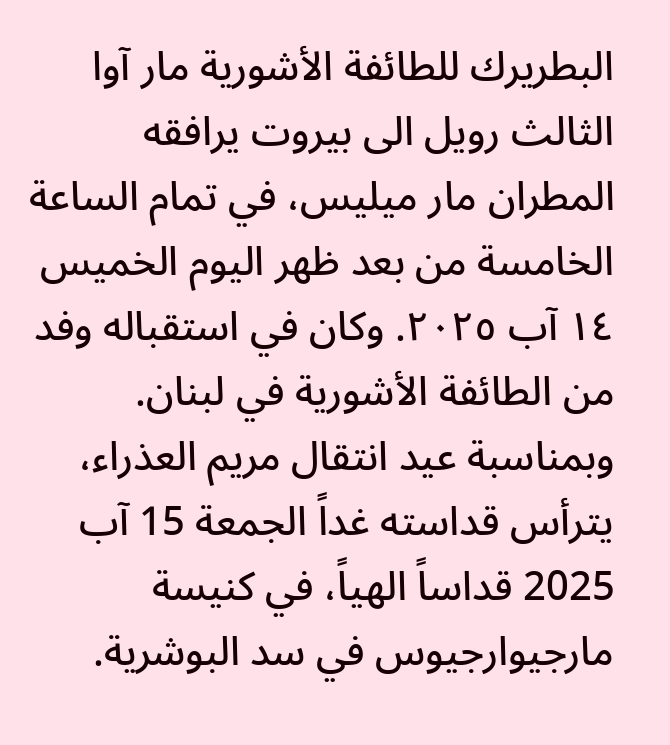البطريرك للطائفة الأشورية مار آوا الثالث رويل الى بيروت يرافقه المطران مار ميليس، في تمام الساعة الخامسة من بعد ظهر اليوم الخميس ١٤ آب ٢٠٢٥. وكان في استقباله وفد من الطائفة الأشورية في لبنان.
وبمناسبة عيد انتقال مريم العذراء، يترأس قداسته غداً الجمعة 15 آب 2025 قداساً الهياً، في كنيسة مارجيوارجيوس في سد البوشرية.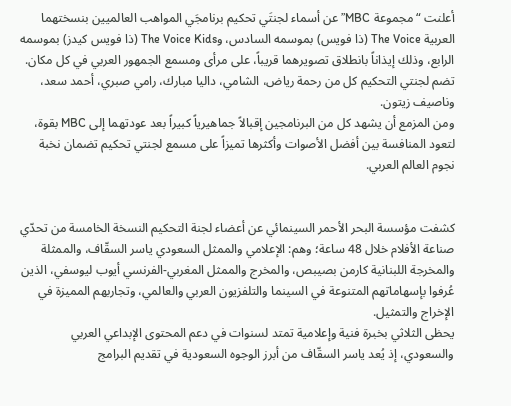أعلنت “مجموعة MBC” عن أسماء لجنتَي تحكيم برنامجَي المواهب العالميين بنسختهما العربية The Voice (ذا فويس) بموسمه السادس، وThe Voice Kids (ذا فويس كيدز) بموسمه الرابع، وذلك إيذاناً بانطلاق تصويرهما قريباً، على مرأى ومسمع الجمهور العربي في كل مكان.
تضم لجنتي التحكيم كل من رحمة رياض، الشامي، داليا مبارك، رامي صبري، أحمد سعد، وناصيف زيتون.
ومن المزمع أن يشهد كل من البرنامجين إقبالاً جماهيرياً كبيراً بعد عودتهما إلى MBC بقوة، لتعود المنافسة بين أفضل الأصوات وأكثرها تميزاً على مسمع لجنتي تحكيم تضمان نخبة نجوم العالم العربي.


كشفت مؤسسة البحر الأحمر السينمائي عن أعضاء لجنة التحكيم النسخة الخامسة من تحدّي صناعة الأفلام خلال 48 ساعة؛ وهم: الإعلامي والممثل السعودي ياسر السقّاف، والممثلة والمخرجة اللبنانية كارمن بصيبص، والمخرج والممثل المغربي-الفرنسي أيوب ليوسفي، الذين عُرفوا بإسهاماتهم المتنوعة في السينما والتلفزيون العربي والعالمي، وتجاربهم المميزة في الإخراج والتمثيل.
يحظى الثلاثي بخبرة فنية وإعلامية تمتد لسنوات في دعم المحتوى الإبداعي العربي والسعودي، إذ يُعد ياسر السقّاف من أبرز الوجوه السعودية في تقديم البرامج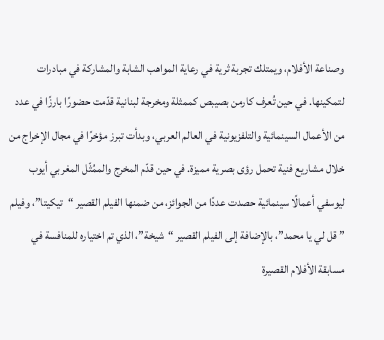وصناعة الأفلام، ويمتلك تجربة ثرية في رعاية المواهب الشابة والمشاركة في مبادرات لتمكينها. في حين تُعرف كارمن بصيبص كممثلة ومخرجة لبنانية قدّمت حضورًا بارزًا في عدد من الأعمال السينمائية والتلفزيونية في العالم العربي، وبدأت تبرز مؤخرًا في مجال الإخراج من خلال مشاريع فنية تحمل رؤى بصرية مميزة. في حين قدّم المخرج والممُثّل المغربي أيوب ليوسفي أعمالًا سينمائية حصدت عددًا من الجوائز، من ضمنها الفيلم القصير “تيكيتا”، وفيلم ” قل لي يا محمد”، بالإضافة إلى الفيلم القصير “شيخة”، الذي تم اختياره للمنافسة في مسابقة الأفلام القصيرة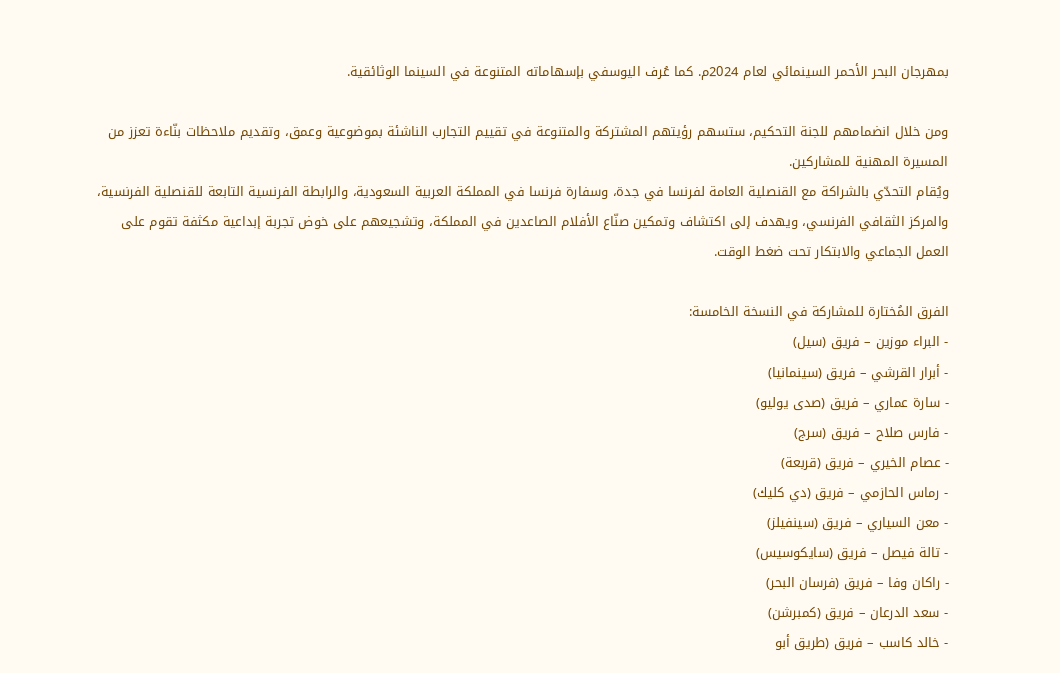بمهرجان البحر الأحمر السينمائي لعام 2024م. كما عُرف اليوسفي بإسهاماته المتنوعة في السينما الوثائقية.

ومن خلال انضمامهم للجنة التحكيم، ستسهم رؤيتهم المشتركة والمتنوعة في تقييم التجارب الناشئة بموضوعية وعمق، وتقديم ملاحظات بنّاءة تعزز من المسيرة المهنية للمشاركين.
ويُقام التحدّي بالشراكة مع القنصلية العامة لفرنسا في جدة، وسفارة فرنسا في المملكة العربية السعودية، والرابطة الفرنسية التابعة للقنصلية الفرنسية، والمركز الثقافي الفرنسي، ويهدف إلى اكتشاف وتمكين صنّاع الأفلام الصاعدين في المملكة، وتشجيعهم على خوض تجربة إبداعية مكثفة تقوم على العمل الجماعي والابتكار تحت ضغط الوقت.

الفرق المُختارة للمشاركة في النسخة الخامسة:
- البراء موزين – فريق (سيل)
- أبرار القرشي – فريق (سينمانيا)
- سارة عماري – فريق (صدى يوليو)
- فارس صلاح – فريق (سرج)
- عصام الخيري – فريق (قربعة)
- رماس الحازمي – فريق (دي كليك)
- معن السياري – فريق (سينفيلز)
- تالة فيصل – فريق (سايكوسيس)
- راكان وفا – فريق (فرسان البحر)
- سعد الدرعان – فريق (كمبرشن)
- خالد كاسب – فريق (طريق أبو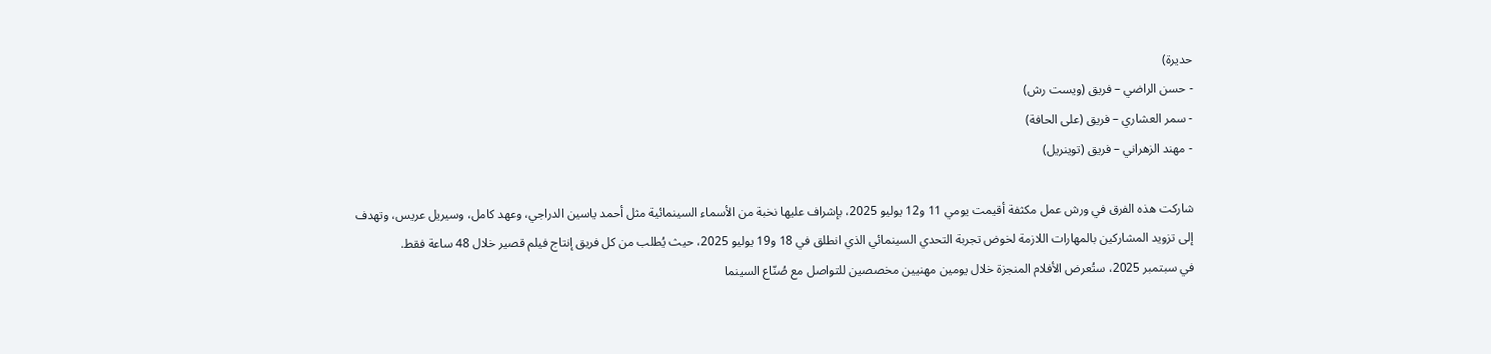حديرة)
- حسن الراضي – فريق (ويست رش)
- سمر العشاري – فريق (على الحافة)
- مهند الزهراني – فريق (توينريل)

شاركت هذه الفرق في ورش عمل مكثفة أقيمت يومي 11 و12 يوليو 2025، بإشراف عليها نخبة من الأسماء السينمائية مثل أحمد ياسين الدراجي، وعهد كامل، وسيريل عريس، وتهدف إلى تزويد المشاركين بالمهارات اللازمة لخوض تجربة التحدي السينمائي الذي انطلق في 18 و19 يوليو 2025، حيث يُطلب من كل فريق إنتاج فيلم قصير خلال 48 ساعة فقط.
في سبتمبر 2025، ستُعرض الأفلام المنجزة خلال يومين مهنيين مخصصين للتواصل مع صُنّاع السينما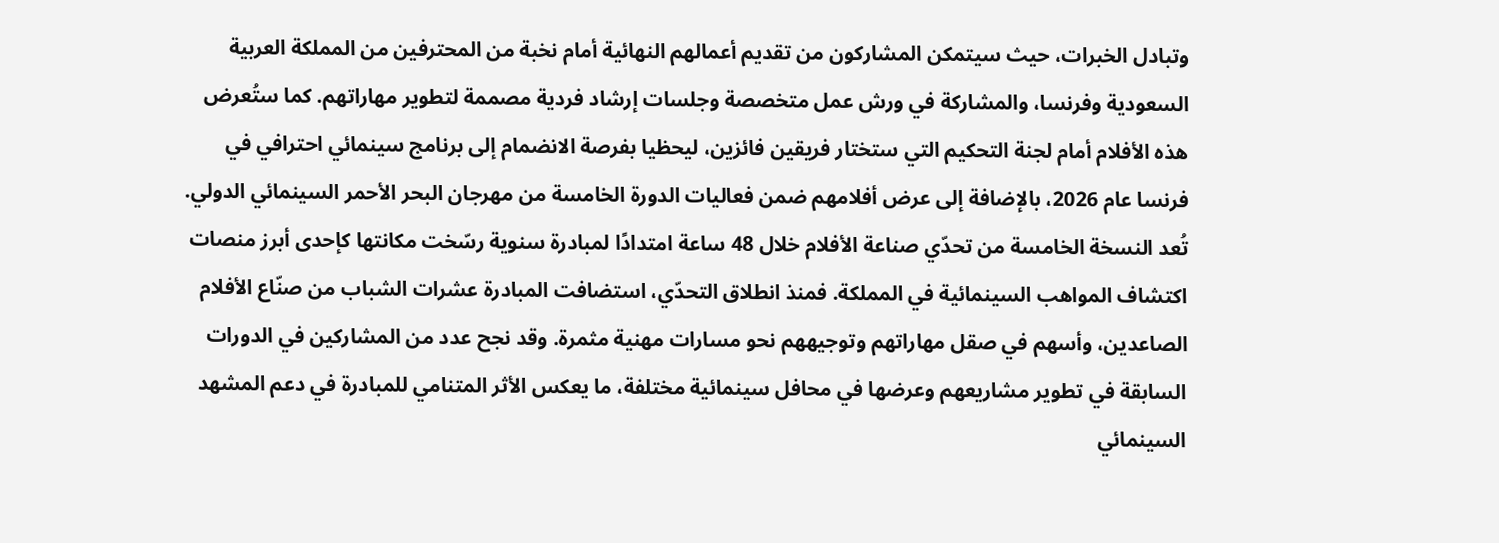وتبادل الخبرات، حيث سيتمكن المشاركون من تقديم أعمالهم النهائية أمام نخبة من المحترفين من المملكة العربية السعودية وفرنسا، والمشاركة في ورش عمل متخصصة وجلسات إرشاد فردية مصممة لتطوير مهاراتهم. كما ستُعرض هذه الأفلام أمام لجنة التحكيم التي ستختار فريقين فائزين، ليحظيا بفرصة الانضمام إلى برنامج سينمائي احترافي في فرنسا عام 2026، بالإضافة إلى عرض أفلامهم ضمن فعاليات الدورة الخامسة من مهرجان البحر الأحمر السينمائي الدولي.
تُعد النسخة الخامسة من تحدّي صناعة الأفلام خلال 48 ساعة امتدادًا لمبادرة سنوية رسّخت مكانتها كإحدى أبرز منصات اكتشاف المواهب السينمائية في المملكة. فمنذ انطلاق التحدّي، استضافت المبادرة عشرات الشباب من صنّاع الأفلام الصاعدين، وأسهم في صقل مهاراتهم وتوجيههم نحو مسارات مهنية مثمرة. وقد نجح عدد من المشاركين في الدورات السابقة في تطوير مشاريعهم وعرضها في محافل سينمائية مختلفة، ما يعكس الأثر المتنامي للمبادرة في دعم المشهد السينمائي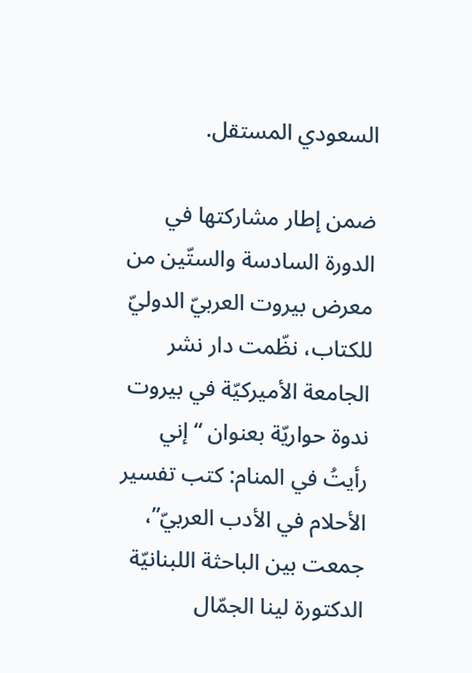السعودي المستقل.

ضمن إطار مشاركتها في الدورة السادسة والستّين من معرض بيروت العربيّ الدوليّ للكتاب، نظّمت دار نشر الجامعة الأميركيّة في بيروت ندوة حواريّة بعنوان “إني رأيتُ في المنام: كتب تفسير الأحلام في الأدب العربيّ”، جمعت بين الباحثة اللبنانيّة الدكتورة لينا الجمّال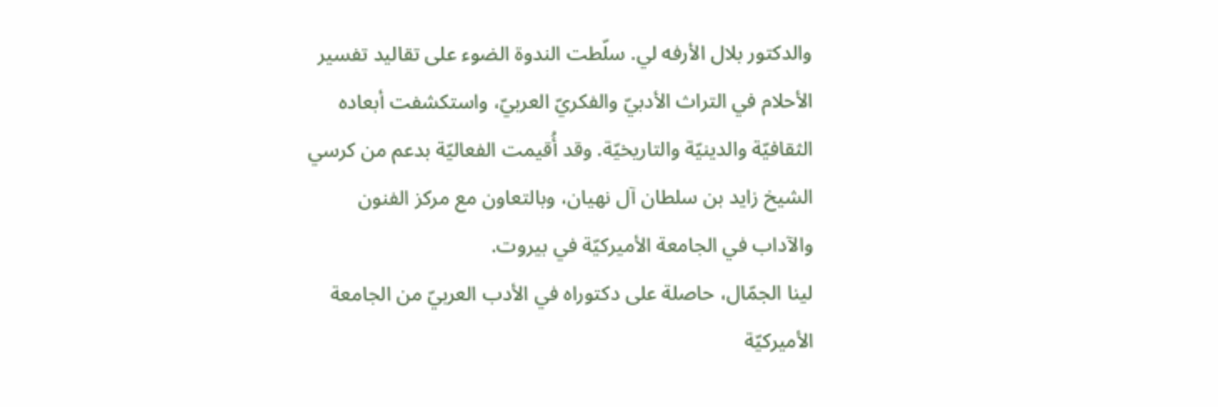والدكتور بلال الأرفه لي. سلّطت الندوة الضوء على تقاليد تفسير الأحلام في التراث الأدبيّ والفكريّ العربيّ، واستكشفت أبعاده الثقافيّة والدينيّة والتاريخيّة. وقد أُقيمت الفعاليّة بدعم من كرسي الشيخ زايد بن سلطان آل نهيان، وبالتعاون مع مركز الفنون والآداب في الجامعة الأميركيّة في بيروت.
لينا الجمّال، حاصلة على دكتوراه في الأدب العربيّ من الجامعة الأميركيّة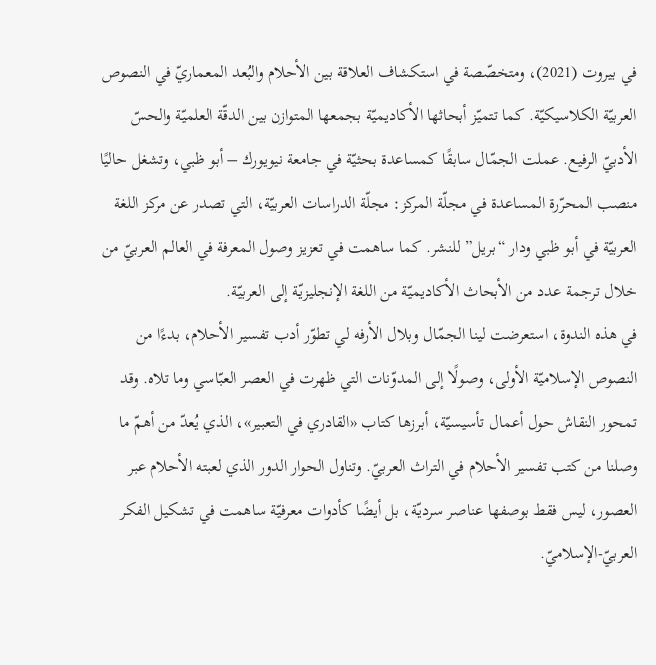في بيروت (2021)، ومتخصّصة في استكشاف العلاقة بين الأحلام والبُعد المعماريّ في النصوص العربيّة الكلاسيكيّة. كما تتميّز أبحاثها الأكاديميّة بجمعها المتوازن بين الدقّة العلميّة والحسّ الأدبيّ الرفيع. عملت الجمّال سابقًا كمساعدة بحثيّة في جامعة نيويورك – أبو ظبي، وتشغل حاليًا منصب المحرّرة المساعدة في مجلّة المركز: مجلّة الدراسات العربيّة، التي تصدر عن مركز اللغة العربيّة في أبو ظبي ودار “بريل” للنشر. كما ساهمت في تعزيز وصول المعرفة في العالم العربيّ من خلال ترجمة عدد من الأبحاث الأكاديميّة من اللغة الإنجليزيّة إلى العربيّة.
في هذه الندوة، استعرضت لينا الجمّال وبلال الأرفه لي تطوّر أدب تفسير الأحلام، بدءًا من النصوص الإسلاميّة الأولى، وصولًا إلى المدوّنات التي ظهرت في العصر العبّاسي وما تلاه. وقد تمحور النقاش حول أعمال تأسيسيّة، أبرزها كتاب «القادري في التعبير»، الذي يُعدّ من أهمّ ما وصلنا من كتب تفسير الأحلام في التراث العربيّ. وتناول الحوار الدور الذي لعبته الأحلام عبر العصور، ليس فقط بوصفها عناصر سرديّة، بل أيضًا كأدوات معرفيّة ساهمت في تشكيل الفكر العربيّ-الإسلاميّ.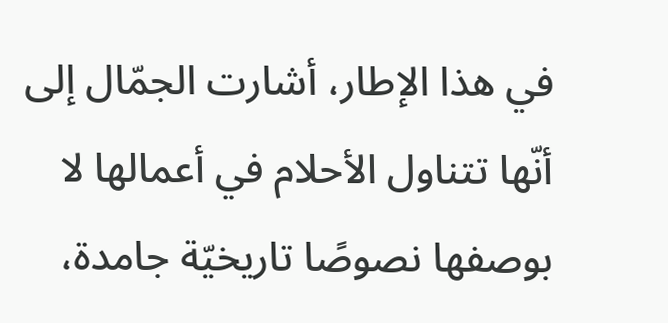في هذا الإطار، أشارت الجمّال إلى أنّها تتناول الأحلام في أعمالها لا بوصفها نصوصًا تاريخيّة جامدة،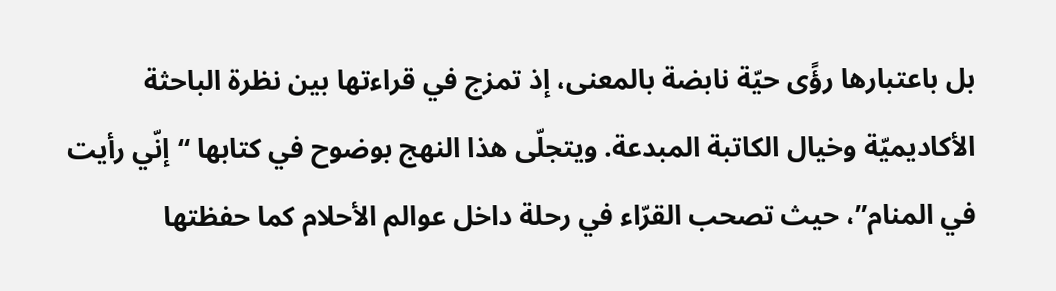بل باعتبارها رؤًى حيّة نابضة بالمعنى، إذ تمزج في قراءتها بين نظرة الباحثة الأكاديميّة وخيال الكاتبة المبدعة. ويتجلّى هذا النهج بوضوح في كتابها “إنّي رأيت في المنام”، حيث تصحب القرّاء في رحلة داخل عوالم الأحلام كما حفظتها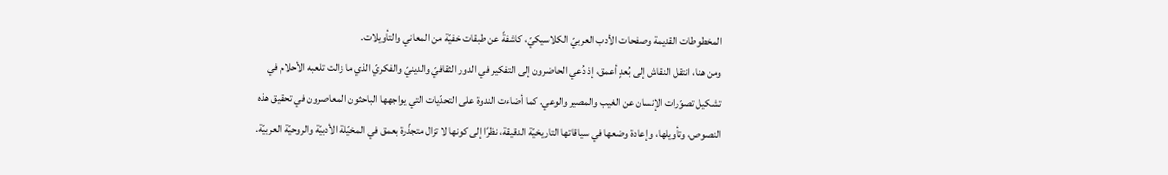المخطوطات القديمة وصفحات الأدب العربيّ الكلاسيكيّ، كاشفةً عن طبقات خفيّة من المعاني والتأويلات.
ومن هنا، انتقل النقاش إلى بُعدٍ أعمق، إذ دُعي الحاضرون إلى التفكير في الدور الثقافيّ والدينيّ والفكريّ الذي ما زالت تلعبه الأحلام في تشكيل تصوّرات الإنسان عن الغيب والمصير والوعي. كما أضاءت الندوة على التحدّيات التي يواجهها الباحثون المعاصرون في تحقيق هذه النصوص، وتأويلها، وإعادة وضعها في سياقاتها التاريخيّة الدقيقة، نظرًا إلى كونها لا تزال متجذّرة بعمق في المخيّلة الأدبيّة والروحيّة العربيّة.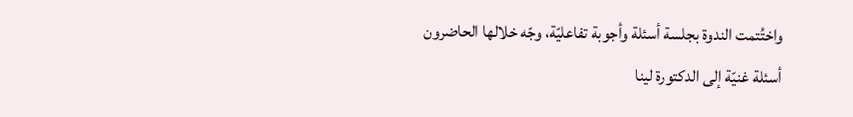واختُتمت الندوة بجلسة أسئلة وأجوبة تفاعليّة، وجّه خلالها الحاضرون أسئلة غنيّة إلى الدكتورة لينا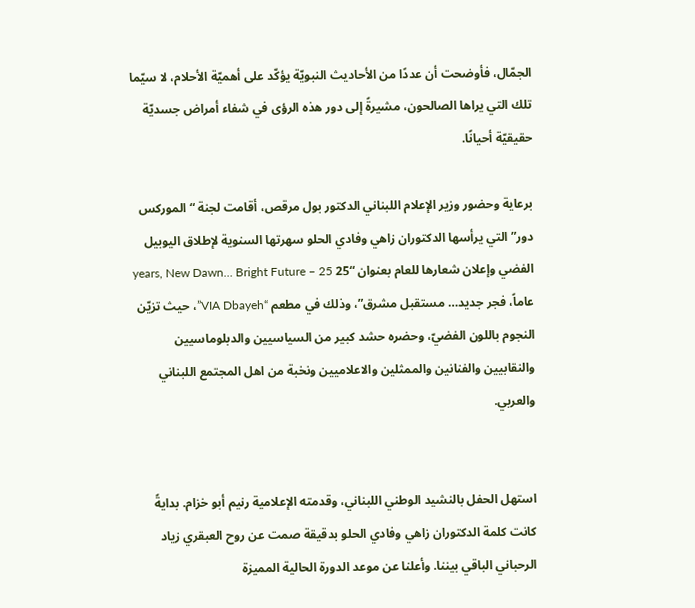الجمّال، فأوضحت أن عددًا من الأحاديث النبويّة يؤكّد على أهميّة الأحلام، لا سيّما تلك التي يراها الصالحون، مشيرةً إلى دور هذه الرؤى في شفاء أمراض جسديّة حقيقيّة أحيانًا.

برعاية وحضور وزير الإعلام اللبناني الدكتور بول مرقص، أقامت لجنة “الموركس دور” التي يرأسها الدكتوران زاهي وفادي الحلو سهرتها السنوية لإطلاق اليوبيل الفضي وإعلان شعارها للعام بعنوان “25 years, New Dawn… Bright Future – 25 عاماً، فجر جديد… مستقبل مشرق”، وذلك في مطعم “VIA Dbayeh”، حيث تزيّن النجوم باللون الفضيّ، وحضره حشد كبير من السياسيين والدبلوماسيين والنقابيين والفنانين والممثلين والاعلاميين ونخبة من اهل المجتمع اللبناني والعربي.


استهل الحفل بالنشيد الوطني اللبناني، وقدمته الإعلامية رنيم أبو خزام. بدايةً كانت كلمة الدكتوران زاهي وفادي الحلو بدقيقة صمت عن روح العبقري زياد الرحباني الباقي بيننا. وأعلنا عن موعد الدورة الحالية المميزة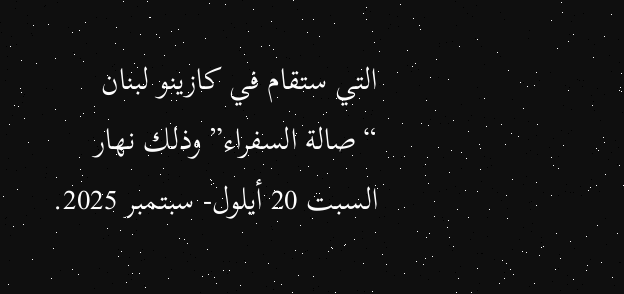التي ستقام في كازينو لبنان “صالة السفراء” وذلك نهار السبت 20 أيلول- سبتمبر 2025.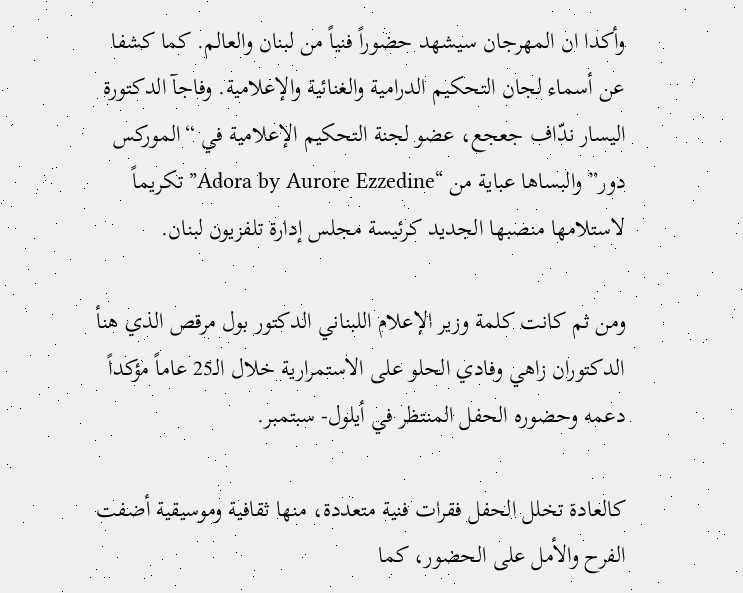وأكدا ان المهرجان سيشهد حضوراً فنياً من لبنان والعالم. كما كشفا عن أسماء لجان التحكيم الدرامية والغنائية والإعلامية. وفاجآ الدكتورة اليسار ندّاف جعجع، عضو لجنة التحكيم الإعلامية في “الموركس دور” والبساها عباية من “Adora by Aurore Ezzedine” تكريماً لاستلامها منصبها الجديد كرئيسة مجلس إدارة تلفزيون لبنان.

ومن ثم كانت كلمة وزير الإعلام اللبناني الدكتور بول مرقص الذي هنأ الدكتوران زاهي وفادي الحلو على الاستمرارية خلال الـ25 عاماً مؤكداً دعمه وحضوره الحفل المنتظر في أيلول- سبتمبر.

كالعادة تخلل الحفل فقرات فنية متعددة، منها ثقافية وموسيقية أضفت الفرح والأمل على الحضور، كما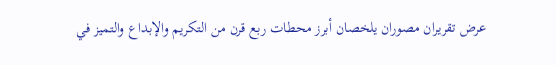عرض تقريران مصوران يلخصان أبرز محطات ربع قرن من التكريم والإبداع والتميز في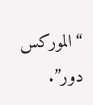“الموركس دور”.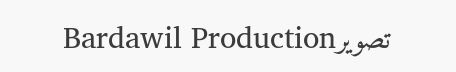تصويرBardawil Production